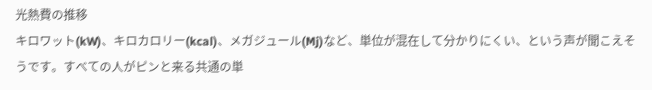光熱費の推移
キロワット(kW)、キロカロリー(kcal)、メガジュール(Mj)など、単位が混在して分かりにくい、という声が聞こえそうです。すべての人がピンと来る共通の単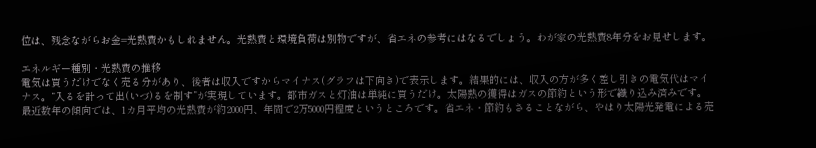位は、残念ながらお金=光熱費かもしれません。光熱費と環境負荷は別物ですが、省エネの参考にはなるでしょう。わが家の光熱費8年分をお見せします。

エネルギー種別・光熱費の推移
電気は買うだけでなく売る分があり、後者は収入ですからマイナス(グラフは下向き)で表示します。結果的には、収入の方が多く差し引きの電気代はマイナス。“入るを計って出(いづ)るを制す”が実現しています。都市ガスと灯油は単純に買うだけ。太陽熱の獲得はガスの節約という形で織り込み済みです。
最近数年の傾向では、1カ月平均の光熱費が約2000円、年間で2万5000円程度というところです。省エネ・節約もさることながら、やはり太陽光発電による売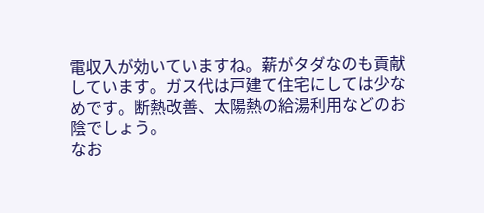電収入が効いていますね。薪がタダなのも貢献しています。ガス代は戸建て住宅にしては少なめです。断熱改善、太陽熱の給湯利用などのお陰でしょう。
なお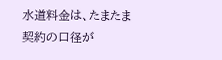水道料金は、たまたま契約の口径が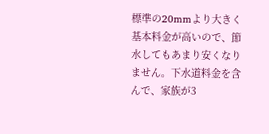標準の20mmより大きく基本料金が高いので、節水してもあまり安くなりません。下水道料金を含んで、家族が3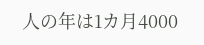人の年は1カ月4000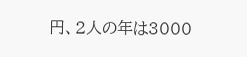円、2人の年は3000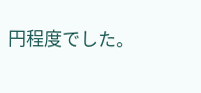円程度でした。